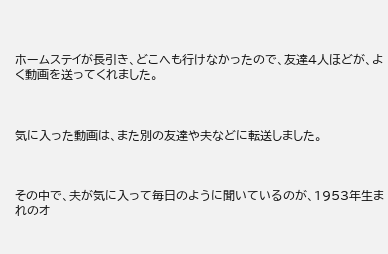ホームステイが長引き、どこへも行けなかったので、友達4人ほどが、よく動画を送ってくれました。



気に入った動画は、また別の友達や夫などに転送しました。



その中で、夫が気に入って毎日のように聞いているのが、1953年生まれのオ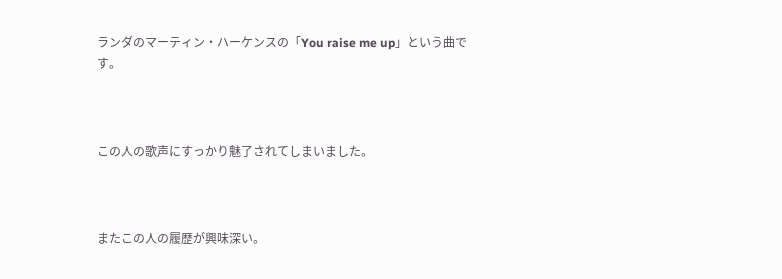ランダのマーティン・ハーケンスの「You raise me up」という曲です。



この人の歌声にすっかり魅了されてしまいました。



またこの人の履歴が興味深い。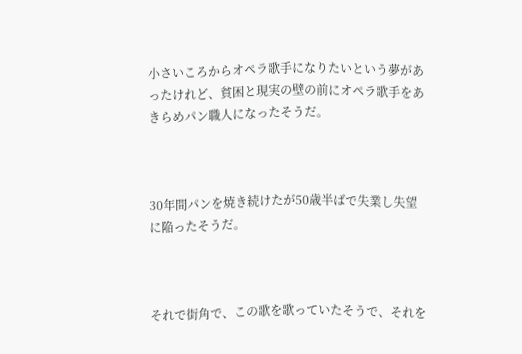小さいころからオペラ歌手になりたいという夢があったけれど、貧困と現実の壁の前にオペラ歌手をあきらめパン職人になったそうだ。



30年間パンを焼き続けたが50歳半ばで失業し失望に陥ったそうだ。



それで街角で、この歌を歌っていたそうで、それを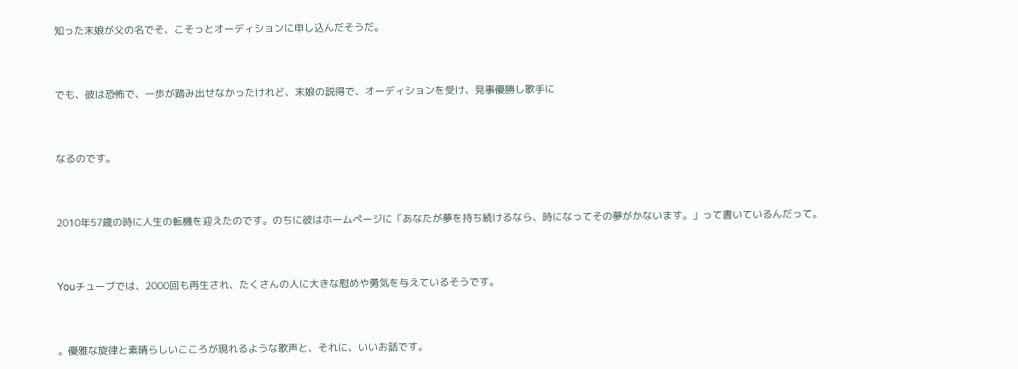知った末娘が父の名でそ、こそっとオーディションに申し込んだそうだ。



でも、彼は恐怖で、一歩が踏み出せなかったけれど、末娘の説得で、オーディションを受け、見事優勝し歌手に



なるのです。



2010年57歳の時に人生の転機を迎えたのです。のちに彼はホームページに「あなたが夢を持ち続けるなら、時になってその夢がかないます。」って書いているんだって。



Youチューブでは、2000回も再生され、たくさんの人に大きな慰めや勇気を与えているそうです。



。優雅な旋律と素晴らしいこころが現れるような歌声と、それに、いいお話です。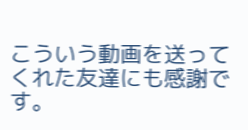こういう動画を送ってくれた友達にも感謝です。